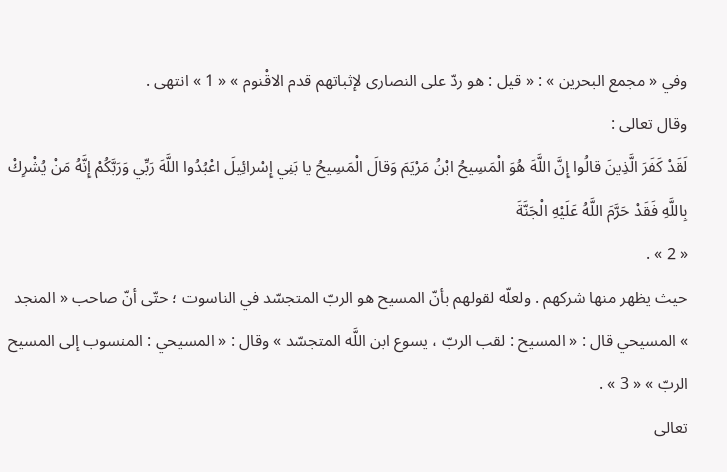وفي « مجمع البحرين » : « قيل : هو ردّ على النصارى لإثباتهم قدم الاقْنوم » « 1 » انتهى .
وقال تعالى :
لَقَدْ كَفَرَ الَّذِينَ قالُوا إِنَّ اللَّهَ هُوَ الْمَسِيحُ ابْنُ مَرْيَمَ وَقالَ الْمَسِيحُ يا بَنِي إِسْرائِيلَ اعْبُدُوا اللَّهَ رَبِّي وَرَبَّكُمْ إِنَّهُ مَنْ يُشْرِكْ بِاللَّهِ فَقَدْ حَرَّمَ اللَّهُ عَلَيْهِ الْجَنَّةَ
« 2 » .
حيث يظهر منها شركهم . ولعلّه لقولهم بأنّ المسيح هو الربّ المتجسّد في الناسوت ؛ حتّى أنّ صاحب « المنجد » المسيحي قال : « المسيح : لقب الربّ ، يسوع ابن اللَّه المتجسّد » وقال : « المسيحي : المنسوب إلى المسيح الربّ » « 3 » .
تعالى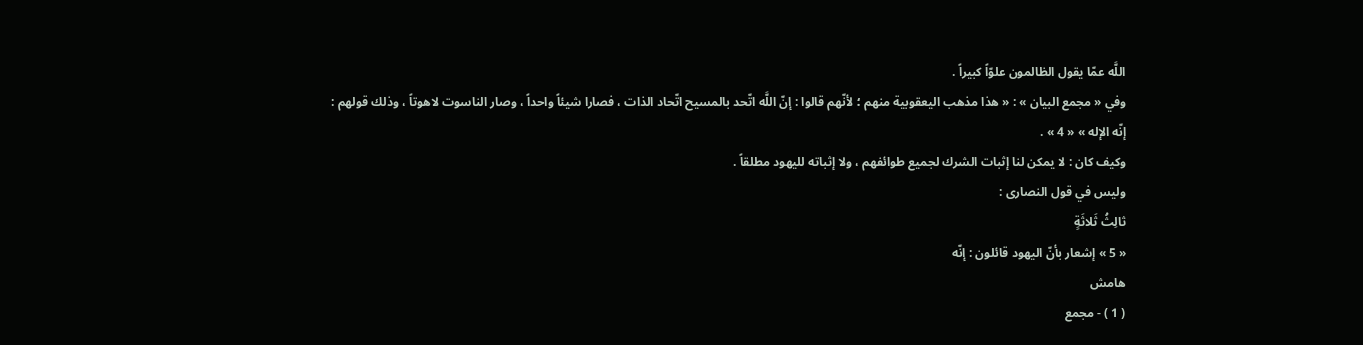اللَّه عمّا يقول الظالمون علوّاً كبيراً .
وفي « مجمع البيان » : « هذا مذهب اليعقوبية منهم ؛ لأنّهم قالوا : إنّ اللَّه اتّحد بالمسيح اتّحاد الذات ، فصارا شيئاً واحداً ، وصار الناسوت لاهوتاً ، وذلك قولهم :
إنّه الإله » « 4 » .
وكيف كان : لا يمكن لنا إثبات الشرك لجميع طوائفهم ، ولا إثباته لليهود مطلقاً .
وليس في قول النصارى :
ثالِثُ ثَلاثَةٍ
« 5 » إشعار بأنّ اليهود قائلون : إنّه
هامش
( 1 ) - مجمع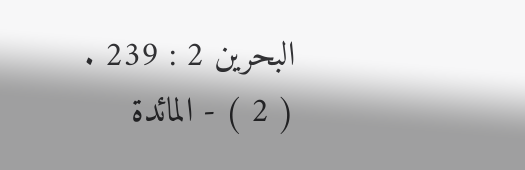البحرين 2 : 239 .
( 2 ) - المائدة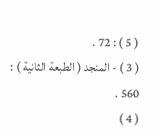( 5 ) : 72 .
( 3 ) - المنجد ( الطبعة الثانية ) : 560 .
( 4 )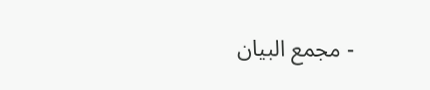- مجمع البيان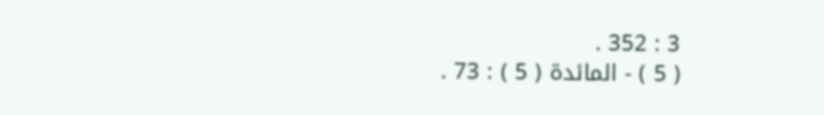3 : 352 .
( 5 ) - المائدة ( 5 ) : 73 .